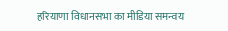हरियाणा विधानसभा का मीडिया समन्वय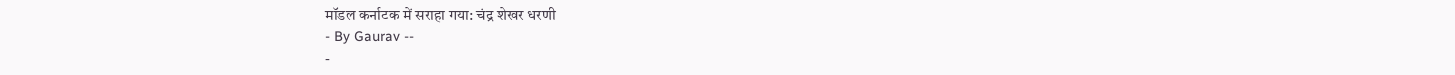मॉडल कर्नाटक में सराहा गया: चंद्र शेखर धरणी
- By Gaurav --
-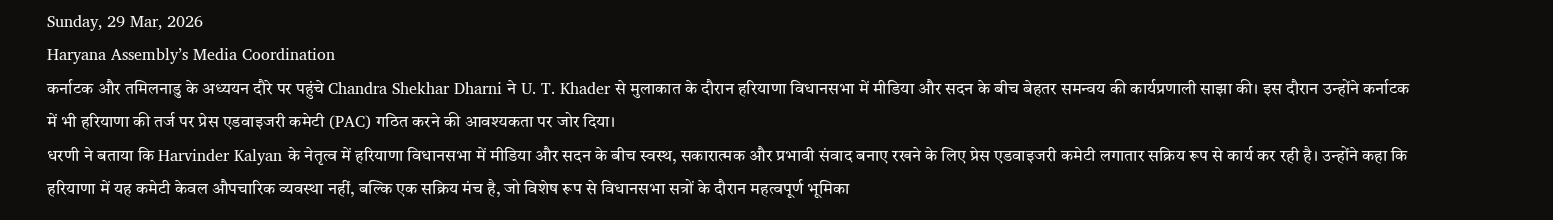Sunday, 29 Mar, 2026
Haryana Assembly’s Media Coordination
कर्नाटक और तमिलनाडु के अध्ययन दौरे पर पहुंचे Chandra Shekhar Dharni ने U. T. Khader से मुलाकात के दौरान हरियाणा विधानसभा में मीडिया और सदन के बीच बेहतर समन्वय की कार्यप्रणाली साझा की। इस दौरान उन्होंने कर्नाटक में भी हरियाणा की तर्ज पर प्रेस एडवाइजरी कमेटी (PAC) गठित करने की आवश्यकता पर जोर दिया।
धरणी ने बताया कि Harvinder Kalyan के नेतृत्व में हरियाणा विधानसभा में मीडिया और सदन के बीच स्वस्थ, सकारात्मक और प्रभावी संवाद बनाए रखने के लिए प्रेस एडवाइजरी कमेटी लगातार सक्रिय रूप से कार्य कर रही है। उन्होंने कहा कि हरियाणा में यह कमेटी केवल औपचारिक व्यवस्था नहीं, बल्कि एक सक्रिय मंच है, जो विशेष रूप से विधानसभा सत्रों के दौरान महत्वपूर्ण भूमिका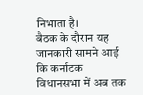निभाता है।
बैठक के दौरान यह जानकारी सामने आई कि कर्नाटक विधानसभा में अब तक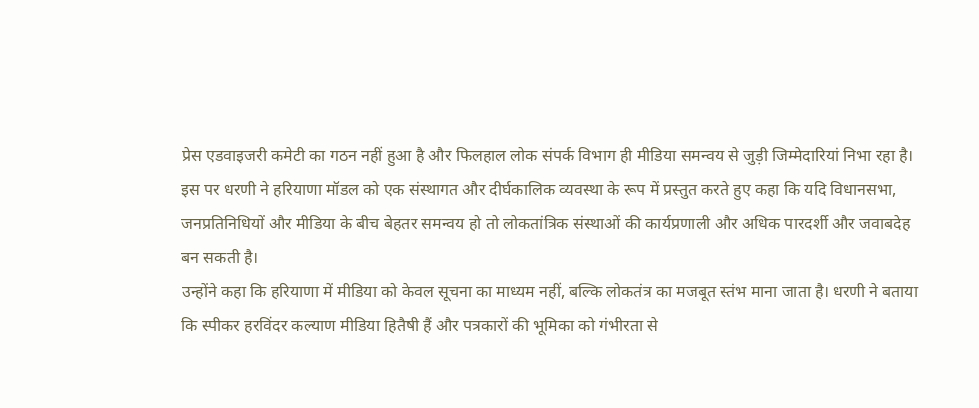प्रेस एडवाइजरी कमेटी का गठन नहीं हुआ है और फिलहाल लोक संपर्क विभाग ही मीडिया समन्वय से जुड़ी जिम्मेदारियां निभा रहा है। इस पर धरणी ने हरियाणा मॉडल को एक संस्थागत और दीर्घकालिक व्यवस्था के रूप में प्रस्तुत करते हुए कहा कि यदि विधानसभा, जनप्रतिनिधियों और मीडिया के बीच बेहतर समन्वय हो तो लोकतांत्रिक संस्थाओं की कार्यप्रणाली और अधिक पारदर्शी और जवाबदेह बन सकती है।
उन्होंने कहा कि हरियाणा में मीडिया को केवल सूचना का माध्यम नहीं, बल्कि लोकतंत्र का मजबूत स्तंभ माना जाता है। धरणी ने बताया कि स्पीकर हरविंदर कल्याण मीडिया हितैषी हैं और पत्रकारों की भूमिका को गंभीरता से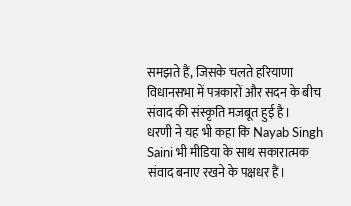समझते हैं, जिसके चलते हरियाणा विधानसभा में पत्रकारों और सदन के बीच संवाद की संस्कृति मजबूत हुई है।
धरणी ने यह भी कहा कि Nayab Singh Saini भी मीडिया के साथ सकारात्मक संवाद बनाए रखने के पक्षधर हैं।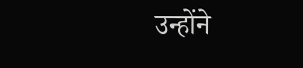उन्होंने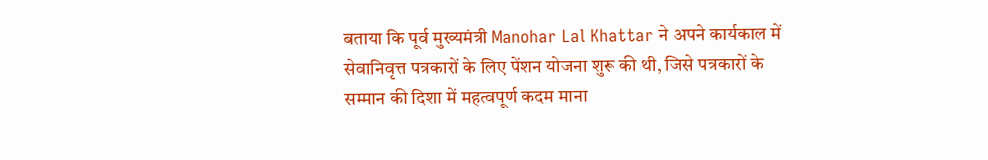बताया कि पूर्व मुख्यमंत्री Manohar Lal Khattar ने अपने कार्यकाल में सेवानिवृत्त पत्रकारों के लिए पेंशन योजना शुरू की थी, जिसे पत्रकारों के सम्मान की दिशा में महत्वपूर्ण कदम माना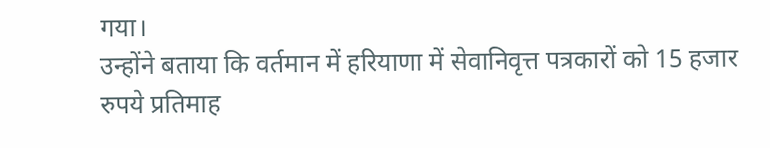गया।
उन्होंने बताया कि वर्तमान में हरियाणा में सेवानिवृत्त पत्रकारों को 15 हजार रुपये प्रतिमाह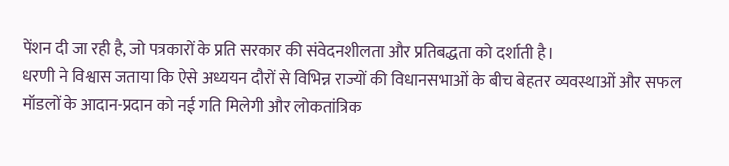पेंशन दी जा रही है, जो पत्रकारों के प्रति सरकार की संवेदनशीलता और प्रतिबद्धता को दर्शाती है।
धरणी ने विश्वास जताया कि ऐसे अध्ययन दौरों से विभिन्न राज्यों की विधानसभाओं के बीच बेहतर व्यवस्थाओं और सफल मॉडलों के आदान-प्रदान को नई गति मिलेगी और लोकतांत्रिक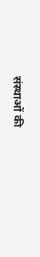संस्थाओं की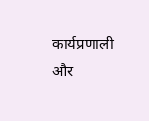कार्यप्रणाली और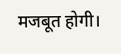मजबूत होगी।